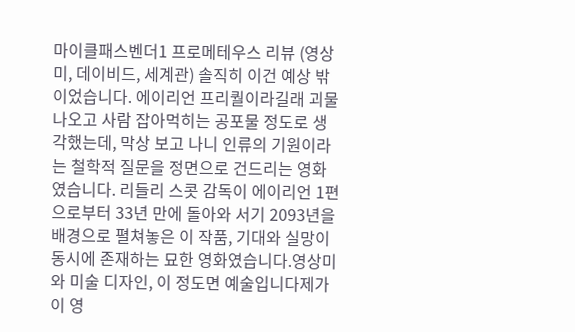마이클패스벤더1 프로메테우스 리뷰 (영상미, 데이비드, 세계관) 솔직히 이건 예상 밖이었습니다. 에이리언 프리퀄이라길래 괴물 나오고 사람 잡아먹히는 공포물 정도로 생각했는데, 막상 보고 나니 인류의 기원이라는 철학적 질문을 정면으로 건드리는 영화였습니다. 리들리 스콧 감독이 에이리언 1편으로부터 33년 만에 돌아와 서기 2093년을 배경으로 펼쳐놓은 이 작품, 기대와 실망이 동시에 존재하는 묘한 영화였습니다.영상미와 미술 디자인, 이 정도면 예술입니다제가 이 영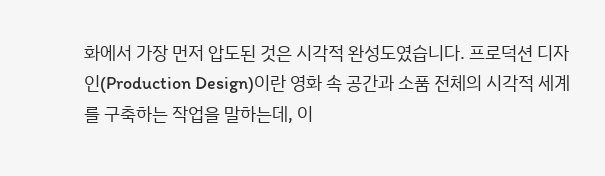화에서 가장 먼저 압도된 것은 시각적 완성도였습니다. 프로덕션 디자인(Production Design)이란 영화 속 공간과 소품 전체의 시각적 세계를 구축하는 작업을 말하는데, 이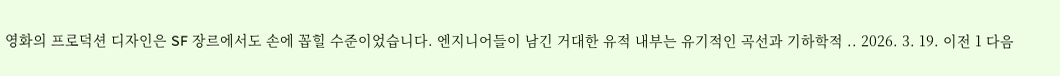영화의 프로덕션 디자인은 SF 장르에서도 손에 꼽힐 수준이었습니다. 엔지니어들이 남긴 거대한 유적 내부는 유기적인 곡선과 기하학적 .. 2026. 3. 19. 이전 1 다음